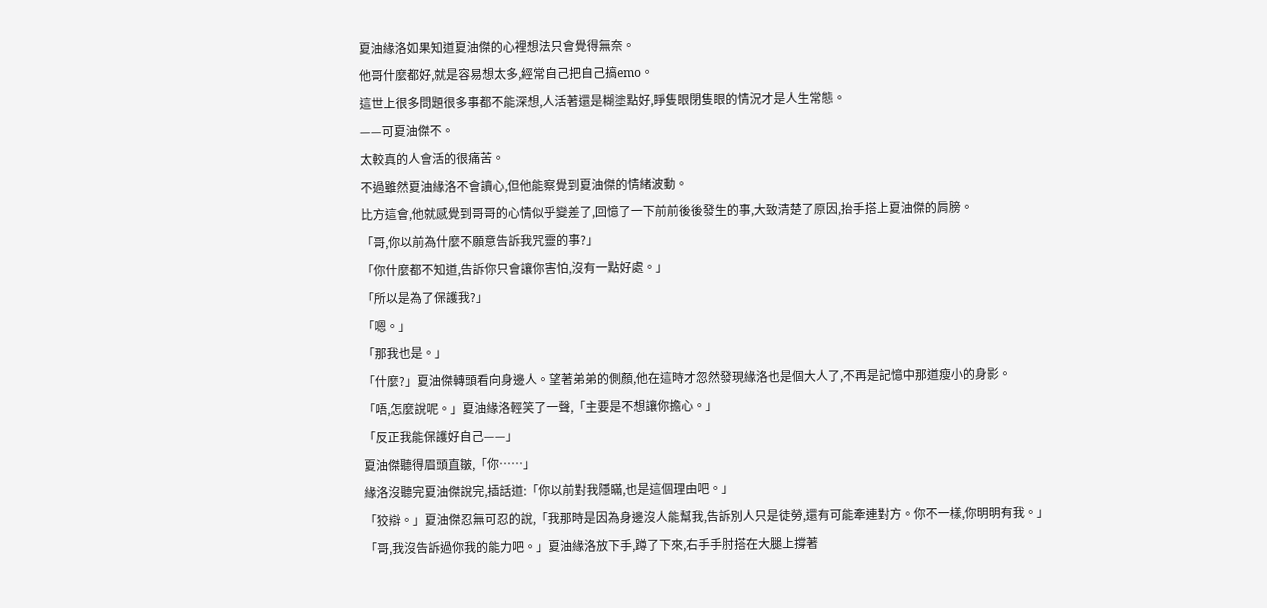夏油緣洛如果知道夏油傑的心裡想法只會覺得無奈。
他哥什麼都好,就是容易想太多,經常自己把自己搞emo。
這世上很多問題很多事都不能深想,人活著還是糊塗點好,睜隻眼閉隻眼的情況才是人生常態。
——可夏油傑不。
太較真的人會活的很痛苦。
不過雖然夏油緣洛不會讀心,但他能察覺到夏油傑的情緒波動。
比方這會,他就感覺到哥哥的心情似乎變差了,回憶了一下前前後後發生的事,大致清楚了原因,抬手搭上夏油傑的肩膀。
「哥,你以前為什麼不願意告訴我咒靈的事?」
「你什麼都不知道,告訴你只會讓你害怕,沒有一點好處。」
「所以是為了保護我?」
「嗯。」
「那我也是。」
「什麼?」夏油傑轉頭看向身邊人。望著弟弟的側顏,他在這時才忽然發現緣洛也是個大人了,不再是記憶中那道瘦小的身影。
「唔,怎麼說呢。」夏油緣洛輕笑了一聲,「主要是不想讓你擔心。」
「反正我能保護好自己——」
夏油傑聽得眉頭直皺,「你……」
緣洛沒聽完夏油傑說完,插話道:「你以前對我隱瞞,也是這個理由吧。」
「狡辯。」夏油傑忍無可忍的說,「我那時是因為身邊沒人能幫我,告訴別人只是徒勞,還有可能牽連對方。你不一樣,你明明有我。」
「哥,我沒告訴過你我的能力吧。」夏油緣洛放下手,蹲了下來,右手手肘搭在大腿上撐著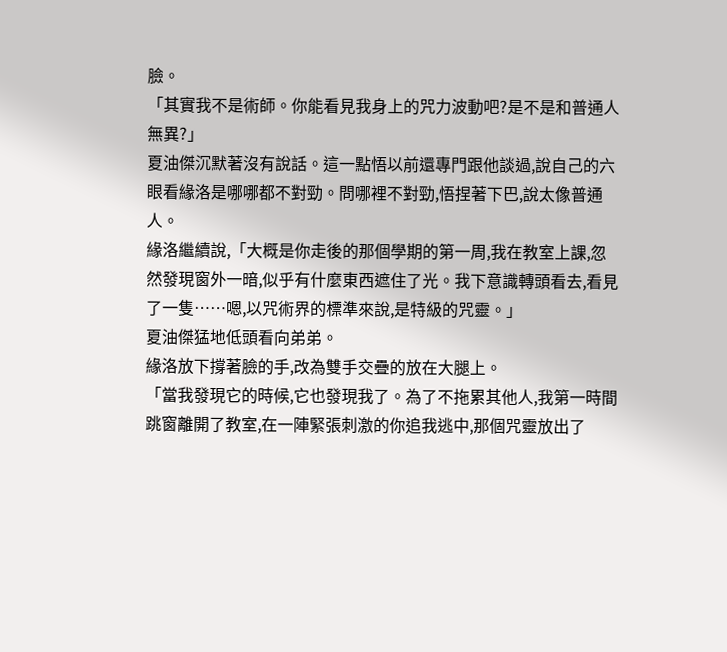臉。
「其實我不是術師。你能看見我身上的咒力波動吧?是不是和普通人無異?」
夏油傑沉默著沒有說話。這一點悟以前還專門跟他談過,說自己的六眼看緣洛是哪哪都不對勁。問哪裡不對勁,悟捏著下巴,說太像普通人。
緣洛繼續說,「大概是你走後的那個學期的第一周,我在教室上課,忽然發現窗外一暗,似乎有什麼東西遮住了光。我下意識轉頭看去,看見了一隻……嗯,以咒術界的標準來說,是特級的咒靈。」
夏油傑猛地低頭看向弟弟。
緣洛放下撐著臉的手,改為雙手交疊的放在大腿上。
「當我發現它的時候,它也發現我了。為了不拖累其他人,我第一時間跳窗離開了教室,在一陣緊張刺激的你追我逃中,那個咒靈放出了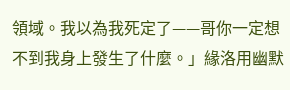領域。我以為我死定了——哥你一定想不到我身上發生了什麼。」緣洛用幽默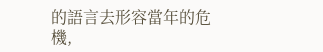的語言去形容當年的危機,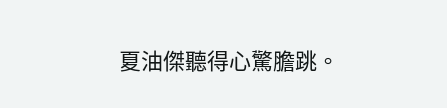夏油傑聽得心驚膽跳。